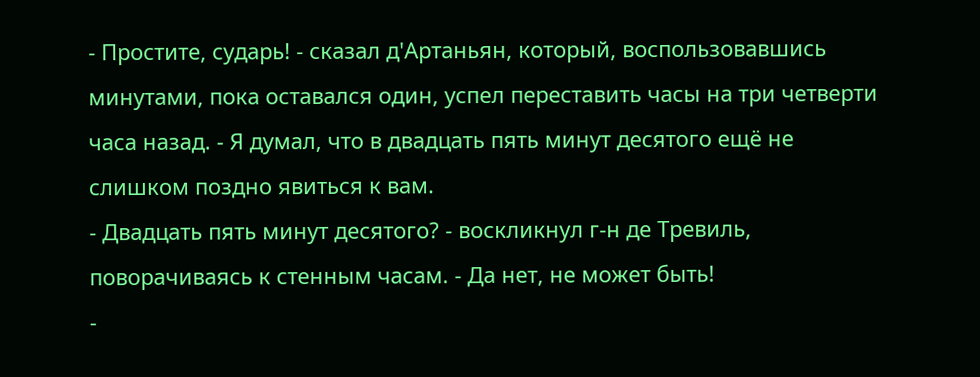- Простите, сударь! - сказал д'Артаньян, который, воспользовавшись минутами, пока оставался один, успел переставить часы на три четверти часа назад. - Я думал, что в двадцать пять минут десятого ещё не слишком поздно явиться к вам.
- Двадцать пять минут десятого? - воскликнул г-н де Тревиль, поворачиваясь к стенным часам. - Да нет, не может быть!
-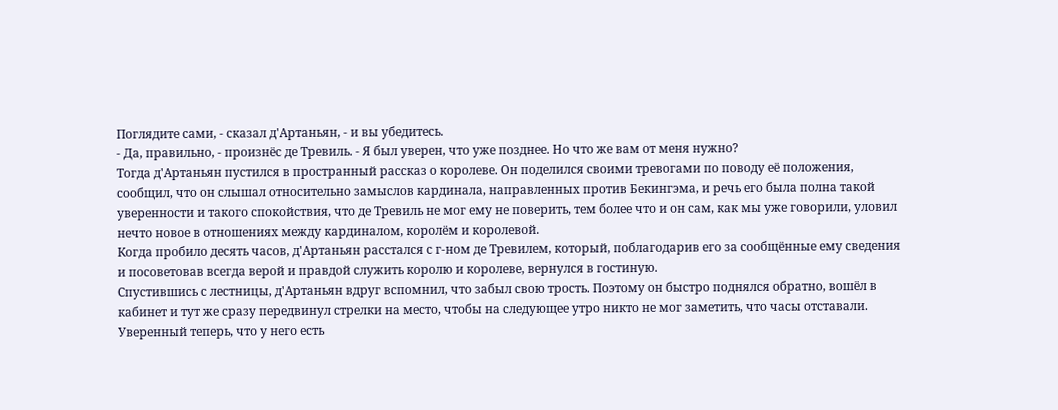Поглядите сами, - сказал д'Артаньян, - и вы убедитесь.
- Да, правильно, - произнёс де Тревиль. - Я был уверен, что уже позднее. Но что же вам от меня нужно?
Тогда д'Артаньян пустился в пространный рассказ о королеве. Он поделился своими тревогами по поводу её положения, сообщил, что он слышал относительно замыслов кардинала, направленных против Бекингэма, и речь его была полна такой уверенности и такого спокойствия, что де Тревиль не мог ему не поверить, тем более что и он сам, как мы уже говорили, уловил нечто новое в отношениях между кардиналом, королём и королевой.
Когда пробило десять часов, д'Артаньян расстался с г-ном де Тревилем, который, поблагодарив его за сообщённые ему сведения и посоветовав всегда верой и правдой служить королю и королеве, вернулся в гостиную.
Спустившись с лестницы, д'Артаньян вдруг вспомнил, что забыл свою трость. Поэтому он быстро поднялся обратно, вошёл в кабинет и тут же сразу передвинул стрелки на место, чтобы на следующее утро никто не мог заметить, что часы отставали. Уверенный теперь, что у него есть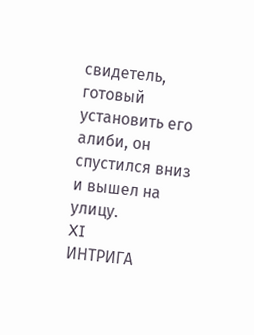свидетель, готовый установить его алиби, он спустился вниз и вышел на улицу.
XI
ИНТРИГА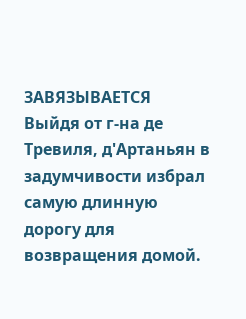ЗАВЯЗЫВАЕТСЯ
Выйдя от г-на де Тревиля, д'Артаньян в задумчивости избрал самую длинную дорогу для возвращения домой.